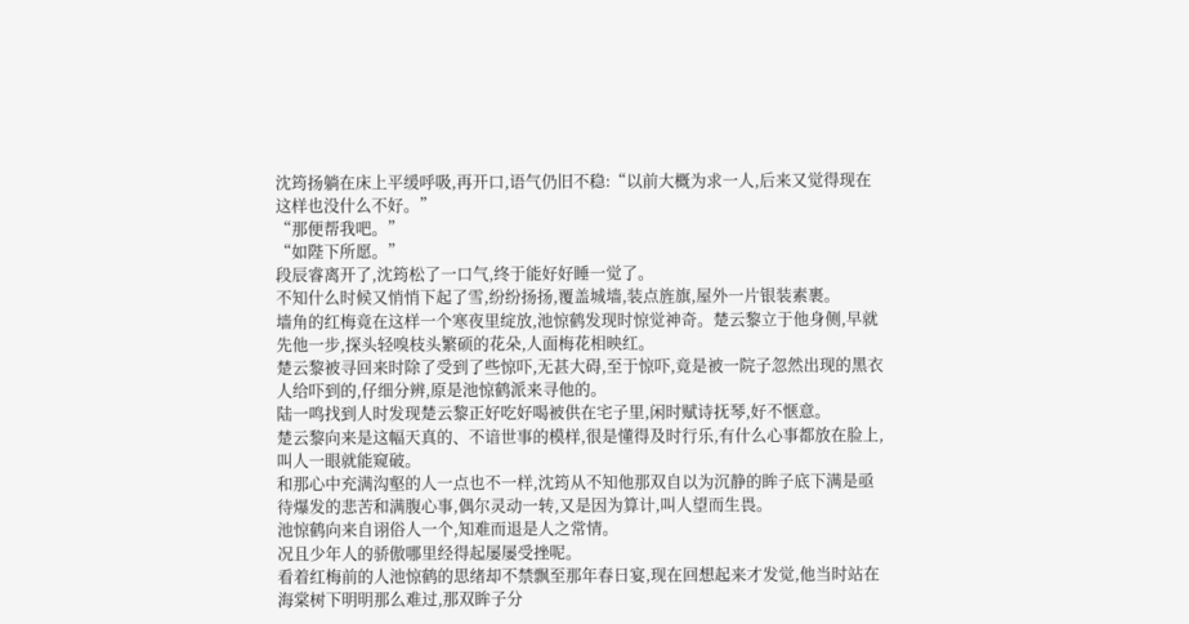沈筠扬躺在床上平缓呼吸,再开口,语气仍旧不稳:“以前大概为求一人,后来又觉得现在这样也没什么不好。”
“那便帮我吧。”
“如陛下所愿。”
段辰睿离开了,沈筠松了一口气,终于能好好睡一觉了。
不知什么时候又悄悄下起了雪,纷纷扬扬,覆盖城墙,装点旌旗,屋外一片银装素裹。
墙角的红梅竟在这样一个寒夜里绽放,池惊鹤发现时惊觉神奇。楚云黎立于他身侧,早就先他一步,探头轻嗅枝头繁硕的花朵,人面梅花相映红。
楚云黎被寻回来时除了受到了些惊吓,无甚大碍,至于惊吓,竟是被一院子忽然出现的黑衣人给吓到的,仔细分辨,原是池惊鹤派来寻他的。
陆一鸣找到人时发现楚云黎正好吃好喝被供在宅子里,闲时赋诗抚琴,好不惬意。
楚云黎向来是这幅天真的、不谙世事的模样,很是懂得及时行乐,有什么心事都放在脸上,叫人一眼就能窥破。
和那心中充满沟壑的人一点也不一样,沈筠从不知他那双自以为沉静的眸子底下满是亟待爆发的悲苦和满腹心事,偶尔灵动一转,又是因为算计,叫人望而生畏。
池惊鹤向来自诩俗人一个,知难而退是人之常情。
况且少年人的骄傲哪里经得起屡屡受挫呢。
看着红梅前的人池惊鹤的思绪却不禁飘至那年春日宴,现在回想起来才发觉,他当时站在海棠树下明明那么难过,那双眸子分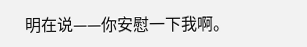明在说——你安慰一下我啊。